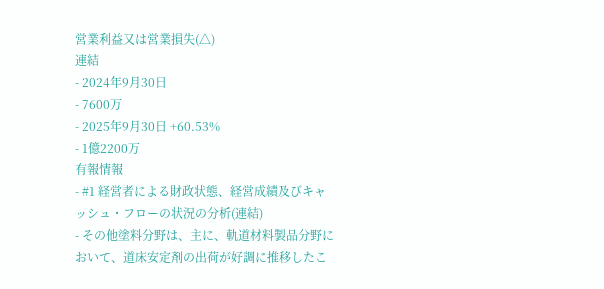営業利益又は営業損失(△)
連結
- 2024年9月30日
- 7600万
- 2025年9月30日 +60.53%
- 1億2200万
有報情報
- #1 経営者による財政状態、経営成績及びキャッシュ・フローの状況の分析(連結)
- その他塗料分野は、主に、軌道材料製品分野において、道床安定剤の出荷が好調に推移したこ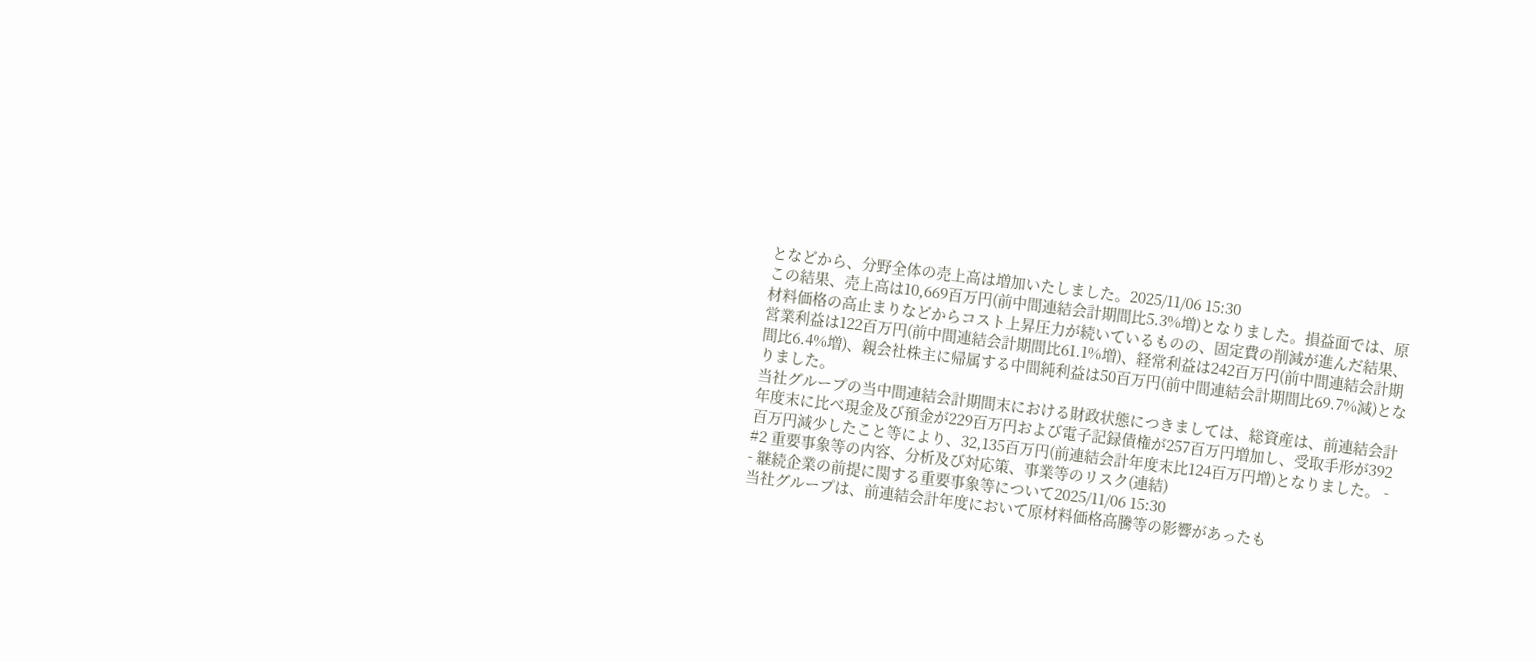となどから、分野全体の売上高は増加いたしました。2025/11/06 15:30
この結果、売上高は10,669百万円(前中間連結会計期間比5.3%増)となりました。損益面では、原材料価格の高止まりなどからコスト上昇圧力が続いているものの、固定費の削減が進んだ結果、営業利益は122百万円(前中間連結会計期間比61.1%増)、経常利益は242百万円(前中間連結会計期間比6.4%増)、親会社株主に帰属する中間純利益は50百万円(前中間連結会計期間比69.7%減)となりました。
当社グループの当中間連結会計期間末における財政状態につきましては、総資産は、前連結会計年度末に比べ現金及び預金が229百万円および電子記録債権が257百万円増加し、受取手形が392百万円減少したこと等により、32,135百万円(前連結会計年度末比124百万円増)となりました。 - #2 重要事象等の内容、分析及び対応策、事業等のリスク(連結)
- 継続企業の前提に関する重要事象等について2025/11/06 15:30
当社グループは、前連結会計年度において原材料価格高騰等の影響があったも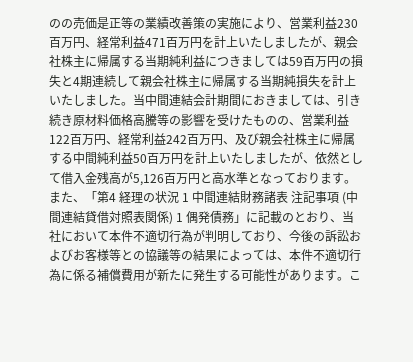のの売価是正等の業績改善策の実施により、営業利益230百万円、経常利益471百万円を計上いたしましたが、親会社株主に帰属する当期純利益につきましては59百万円の損失と4期連続して親会社株主に帰属する当期純損失を計上いたしました。当中間連結会計期間におきましては、引き続き原材料価格高騰等の影響を受けたものの、営業利益122百万円、経常利益242百万円、及び親会社株主に帰属する中間純利益50百万円を計上いたしましたが、依然として借入金残高が5,126百万円と高水準となっております。
また、「第4 経理の状況 1 中間連結財務諸表 注記事項 (中間連結貸借対照表関係) 1 偶発債務」に記載のとおり、当社において本件不適切行為が判明しており、今後の訴訟およびお客様等との協議等の結果によっては、本件不適切行為に係る補償費用が新たに発生する可能性があります。こ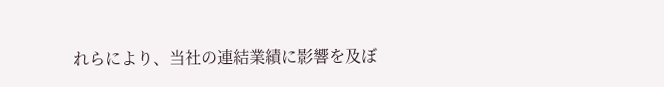れらにより、当社の連結業績に影響を及ぼ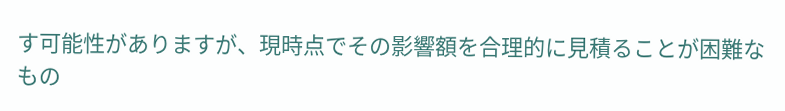す可能性がありますが、現時点でその影響額を合理的に見積ることが困難なもの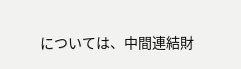については、中間連結財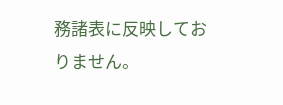務諸表に反映しておりません。